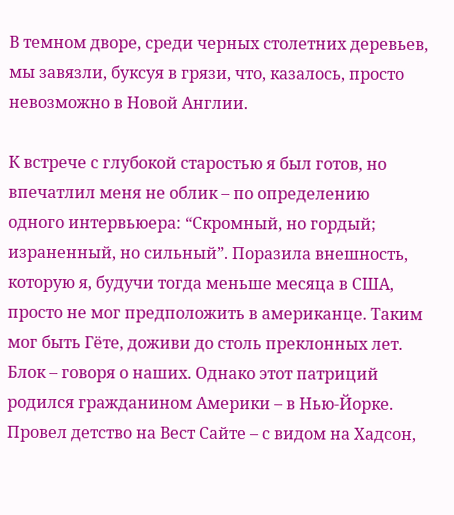В темном дворе, среди черных столетних деревьев, мы завязли, буксуя в грязи, что, казалось, просто невозможно в Новой Англии.

К встрече с глубокой старостью я был готов, но впечатлил меня не облик – по определению одного интервьюера: “Скромный, но гордый; израненный, но сильный”. Поразила внешность, которую я, будучи тогда меньше месяца в США, просто не мог предположить в американце. Таким мог быть Гёте, доживи до столь преклонных лет. Блок – говоря о наших. Однако этот патриций родился гражданином Америки – в Нью-Йорке. Провел детство на Вест Сайте – с видом на Хадсон,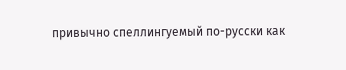привычно спеллингуемый по-русски как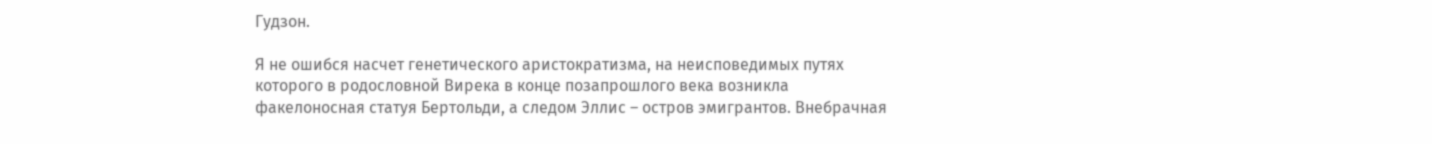Гудзон.

Я не ошибся насчет генетического аристократизма, на неисповедимых путях которого в родословной Вирека в конце позапрошлого века возникла факелоносная статуя Бертольди, а следом Эллис – остров эмигрантов. Внебрачная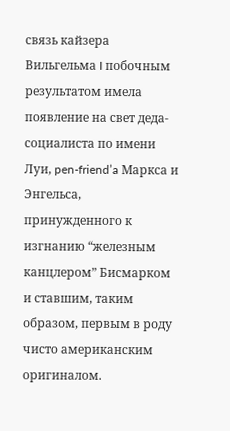связь кайзера Вильгельма I побочным результатом имела появление на свет деда-социалиста по имени Луи, pen-friend’a Маркса и Энгельса, принужденного к изгнанию “железным канцлером” Бисмарком и ставшим, таким образом, первым в роду чисто американским оригиналом.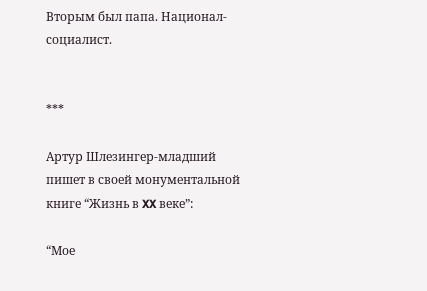Вторым был папа. Национал-социалист.


***

Артур Шлезингер-младший пишет в своей монументальной книге “Жизнь в XX веке”:

“Мое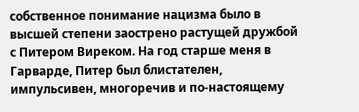собственное понимание нацизма было в высшей степени заострено растущей дружбой с Питером Виреком. На год старше меня в Гарварде, Питер был блистателен, импульсивен, многоречив и по-настоящему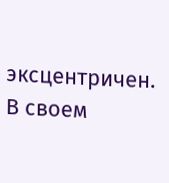эксцентричен. В своем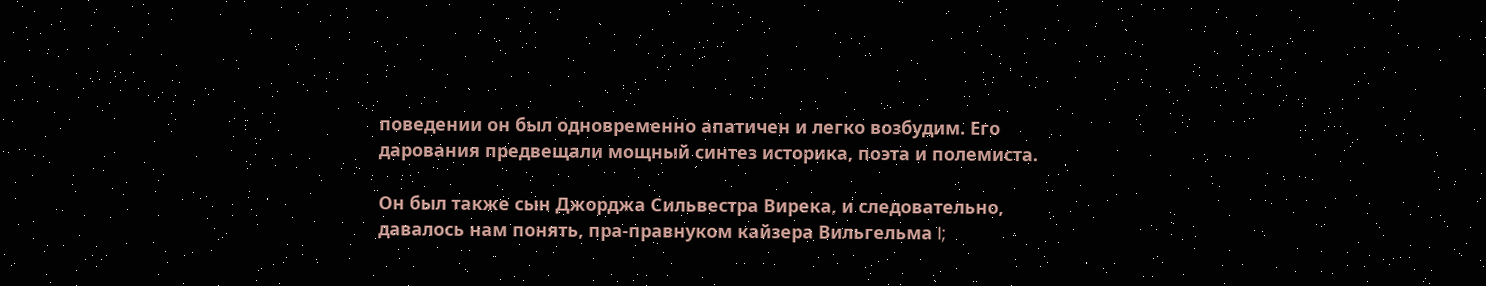поведении он был одновременно апатичен и легко возбудим. Его дарования предвещали мощный синтез историка, поэта и полемиста.

Он был также сын Джорджа Сильвестра Вирека, и следовательно, давалось нам понять, пра-правнуком кайзера Вильгельма I;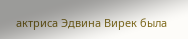актриса Эдвина Вирек была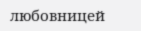любовницей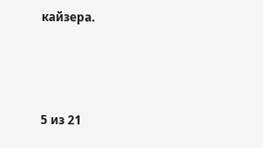кайзера.



5 из 21